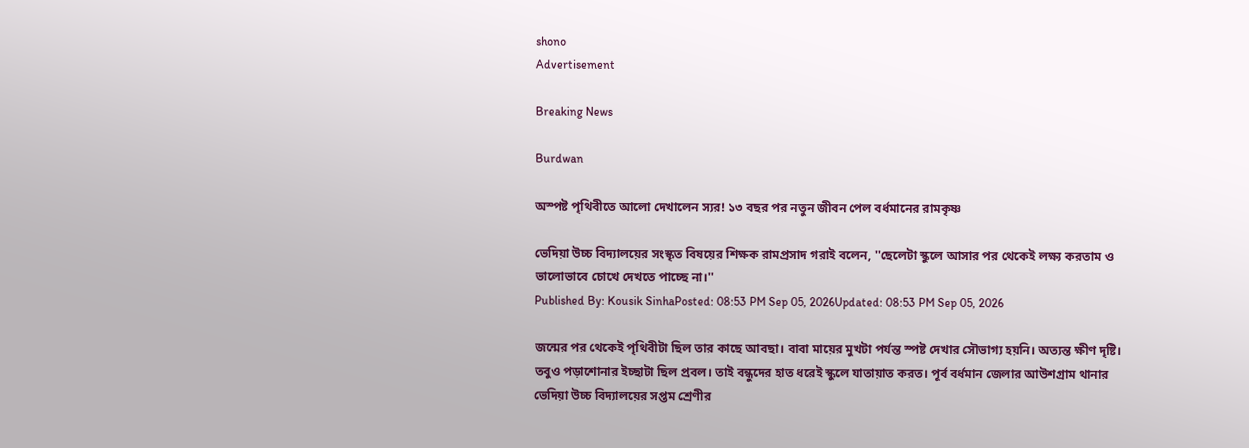shono
Advertisement

Breaking News

Burdwan

অস্পষ্ট পৃথিবীতে আলো দেখালেন স্যর! ১৩ বছর পর নতুন জীবন পেল বর্ধমানের রামকৃষ্ণ

ভেদিয়া উচ্চ বিদ্যালয়ের সংস্কৃত বিষয়ের শিক্ষক রামপ্রসাদ গরাই বলেন, ''ছেলেটা স্কুলে আসার পর থেকেই লক্ষ্য করতাম ও ভালোভাবে চোখে দেখতে পাচ্ছে না।''
Published By: Kousik SinhaPosted: 08:53 PM Sep 05, 2026Updated: 08:53 PM Sep 05, 2026

জন্মের পর থেকেই পৃথিবীটা ছিল তার কাছে আবছা। বাবা মায়ের মুখটা পর্যন্ত স্পষ্ট দেখার সৌভাগ্য হয়নি। অত্যন্ত ক্ষীণ দৃষ্টি। তবুও পড়াশোনার ইচ্ছাটা ছিল প্রবল। তাই বন্ধুদের হাত ধরেই স্কুলে যাতায়াত করত। পূর্ব বর্ধমান জেলার আউশগ্রাম থানার ভেদিয়া উচ্চ বিদ্যালয়ের সপ্তম শ্রেণীর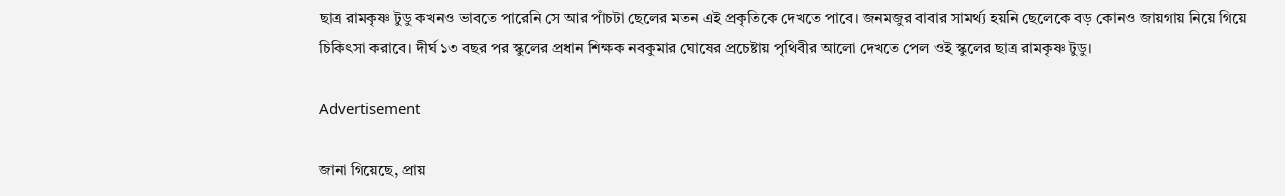ছাত্র রামকৃষ্ণ টুডু কখনও ভাবতে পারেনি সে আর পাঁচটা ছেলের মতন এই প্রকৃতিকে দেখতে পাবে। জনমজুর বাবার সামর্থ্য হয়নি ছেলেকে বড় কোনও জায়গায় নিয়ে গিয়ে চিকিৎসা করাবে। দীর্ঘ ১৩ বছর পর স্কুলের প্রধান শিক্ষক নবকুমার ঘোষের প্রচেষ্টায় পৃথিবীর আলো দেখতে পেল ওই স্কুলের ছাত্র রামকৃষ্ণ টুডু।

Advertisement

জানা গিয়েছে, প্রায়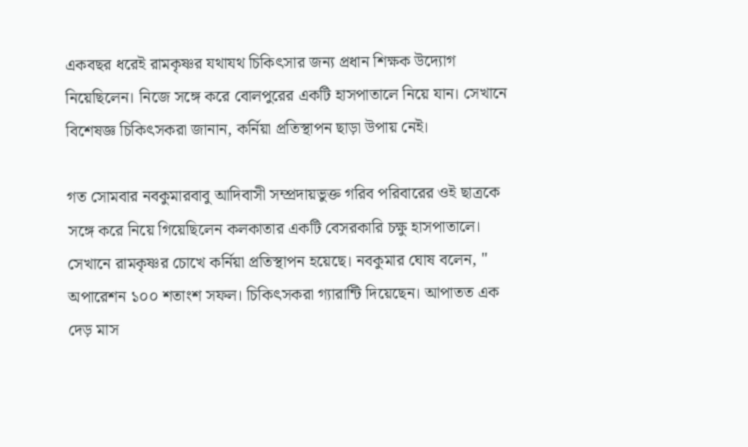একবছর ধরেই রামকৃষ্ণর যথাযথ চিকিৎসার জন্য প্রধান শিক্ষক উদ্যোগ নিয়েছিলেন। নিজে সঙ্গে করে বোলপুরের একটি হাসপাতালে নিয়ে যান। সেখানে বিশেষজ্ঞ চিকিৎসকরা জানান, কর্নিয়া প্রতিস্থাপন ছাড়া উপায় নেই।

গত সোমবার নবকুমারবাবু আদিবাসী সম্প্রদায়ভুক্ত গরিব পরিবারের ওই ছাত্রকে সঙ্গে করে নিয়ে গিয়েছিলেন কলকাতার একটি বেসরকারি চক্ষু হাসপাতালে। সেখানে রামকৃষ্ণর চোখে কর্নিয়া প্রতিস্থাপন হয়েছে। নবকুমার ঘোষ বলেন, " অপারেশন ১০০ শতাংশ সফল। চিকিৎসকরা গ্যারান্টি দিয়েছেন। আপাতত এক দেড় মাস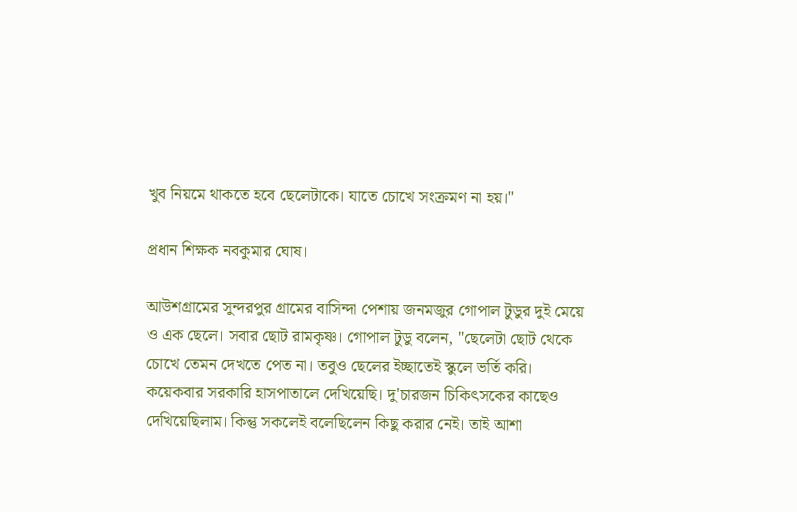খুব নিয়মে থাকতে হবে ছেলেটাকে। যাতে চোখে সংক্রমণ না হয়।"

প্রধান শিক্ষক নবকুমার ঘোষ।

আউশগ্রামের সুন্দরপুর গ্রামের বাসিন্দা পেশায় জনমজুর গোপাল টুডুর দুই মেয়ে ও এক ছেলে। সবার ছোট রামকৃষ্ণ। গোপাল টুডু বলেন, "ছেলেটা ছোট থেকে চোখে তেমন দেখতে পেত না। তবুও ছেলের ইচ্ছাতেই স্কুলে ভর্তি করি। কয়েকবার সরকারি হাসপাতালে দেখিয়েছি। দু'চারজন চিকিৎসকের কাছেও দেখিয়েছিলাম। কিন্তু সকলেই বলেছিলেন কিছু করার নেই। তাই আশা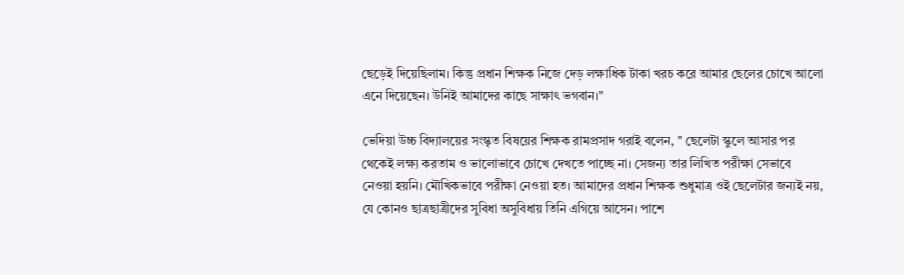ছেড়েই দিয়েছিলাম। কিন্তু প্রধান শিক্ষক নিজে দেড় লক্ষাধিক টাকা খরচ করে আমার ছেলের চোখে আলো এনে দিয়েছেন। উনিই আমাদের কাছে সাক্ষাৎ ভগবান।"

ভেদিয়া উচ্চ বিদ্যালয়ের সংস্কৃত বিষয়ের শিক্ষক রামপ্রসাদ গরাই বলেন, '' ছেলেটা স্কুলে আসার পর থেকেই লক্ষ্য করতাম ও ভালোভাবে চোখে দেখতে পাচ্ছে না। সেজন্য তার লিখিত পরীক্ষা সেভাবে নেওয়া হয়নি। মৌখিকভাবে পরীক্ষা নেওয়া হত। আমাদের প্রধান শিক্ষক শুধুমাত্র ওই ছেলেটার জন্যই নয়, যে কোনও ছাত্রছাত্রীদের সুবিধা অসুবিধায় তিনি এগিয়ে আসেন। পাশে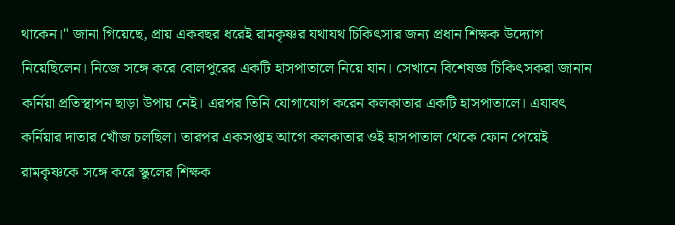থাকেন।" জানা গিয়েছে, প্রায় একবছর ধরেই রামকৃষ্ণর যথাযথ চিকিৎসার জন্য প্রধান শিক্ষক উদ্যোগ নিয়েছিলেন। নিজে সঙ্গে করে বোলপুরের একটি হাসপাতালে নিয়ে যান। সেখানে বিশেষজ্ঞ চিকিৎসকরা জানান কর্নিয়া প্রতিস্থাপন ছাড়া উপায় নেই। এরপর তিনি যোগাযোগ করেন কলকাতার একটি হাসপাতালে। এযাবৎ কর্নিয়ার দাতার খোঁজ চলছিল। তারপর একসপ্তাহ আগে কলকাতার ওই হাসপাতাল থেকে ফোন পেয়েই রামকৃষ্ণকে সঙ্গে করে স্কুলের শিক্ষক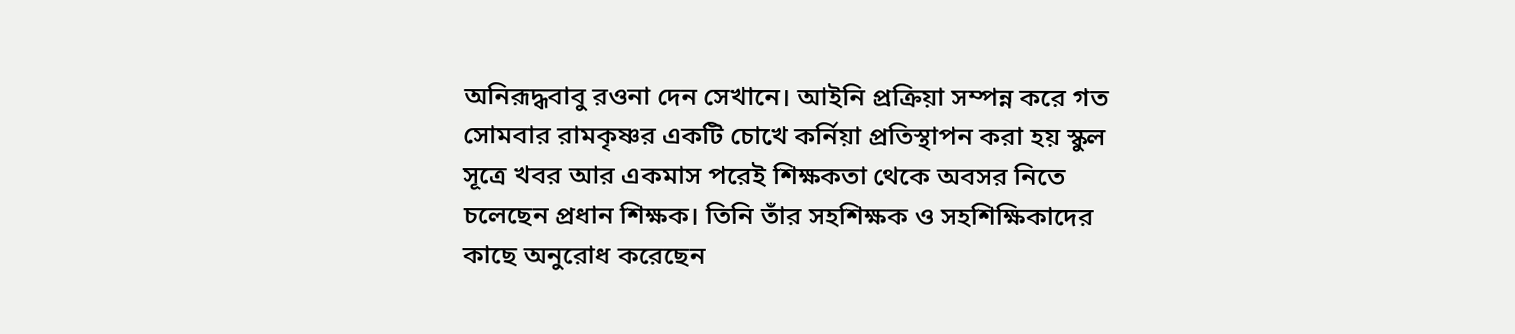অনিরূদ্ধবাবু রওনা দেন সেখানে। আইনি প্রক্রিয়া সম্পন্ন করে গত সোমবার রামকৃষ্ণর একটি চোখে কর্নিয়া প্রতিস্থাপন করা হয় স্কুল সূত্রে খবর আর একমাস পরেই শিক্ষকতা থেকে অবসর নিতে চলেছেন প্রধান শিক্ষক। তিনি তাঁর সহশিক্ষক ও সহশিক্ষিকাদের কাছে অনুরোধ করেছেন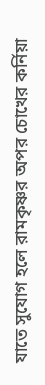যাতে সুযোগ হলে রামকৃষ্ণর অপর চোখের কর্নিয়া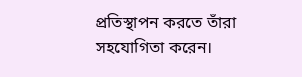প্রতিস্থাপন করতে তাঁরা সহযোগিতা করেন।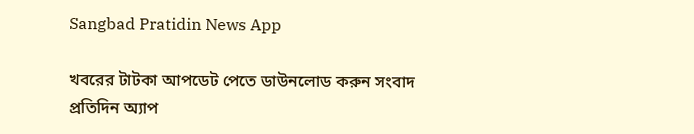Sangbad Pratidin News App

খবরের টাটকা আপডেট পেতে ডাউনলোড করুন সংবাদ প্রতিদিন অ্যাপ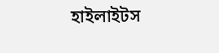হাইলাইটস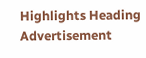Highlights Heading
Advertisement